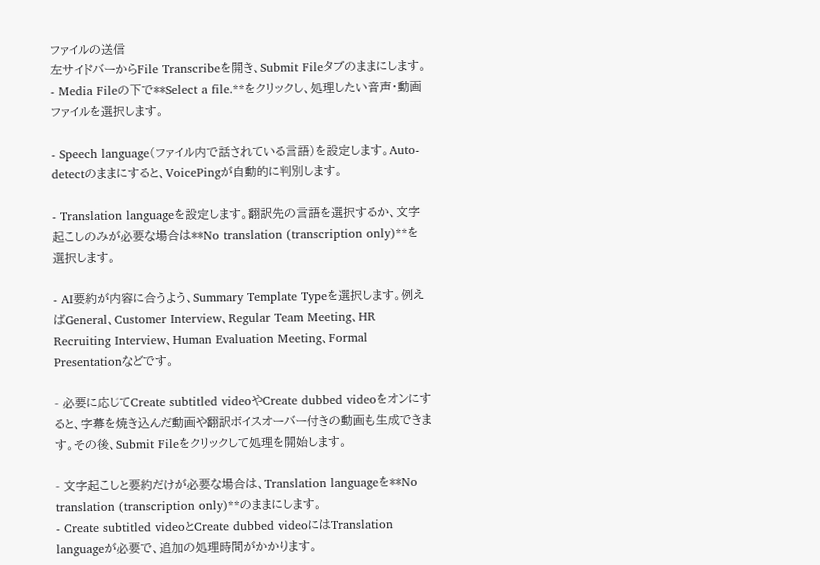ファイルの送信
左サイドバーからFile Transcribeを開き、Submit Fileタブのままにします。- Media Fileの下で**Select a file.**をクリックし、処理したい音声・動画ファイルを選択します。

- Speech language(ファイル内で話されている言語)を設定します。Auto-detectのままにすると、VoicePingが自動的に判別します。

- Translation languageを設定します。翻訳先の言語を選択するか、文字起こしのみが必要な場合は**No translation (transcription only)**を選択します。

- AI要約が内容に合うよう、Summary Template Typeを選択します。例えばGeneral、Customer Interview、Regular Team Meeting、HR Recruiting Interview、Human Evaluation Meeting、Formal Presentationなどです。

- 必要に応じてCreate subtitled videoやCreate dubbed videoをオンにすると、字幕を焼き込んだ動画や翻訳ボイスオーバー付きの動画も生成できます。その後、Submit Fileをクリックして処理を開始します。

- 文字起こしと要約だけが必要な場合は、Translation languageを**No translation (transcription only)**のままにします。
- Create subtitled videoとCreate dubbed videoにはTranslation languageが必要で、追加の処理時間がかかります。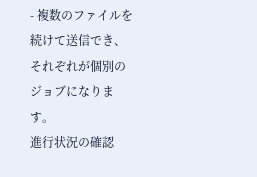- 複数のファイルを続けて送信でき、それぞれが個別のジョブになります。
進行状況の確認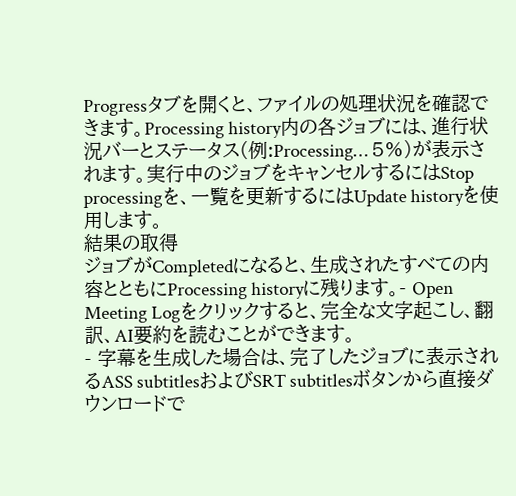Progressタブを開くと、ファイルの処理状況を確認できます。Processing history内の各ジョブには、進行状況バーとステータス(例:Processing… 5%)が表示されます。実行中のジョブをキャンセルするにはStop processingを、一覧を更新するにはUpdate historyを使用します。
結果の取得
ジョブがCompletedになると、生成されたすべての内容とともにProcessing historyに残ります。- Open Meeting Logをクリックすると、完全な文字起こし、翻訳、AI要約を読むことができます。
- 字幕を生成した場合は、完了したジョブに表示されるASS subtitlesおよびSRT subtitlesボタンから直接ダウンロードで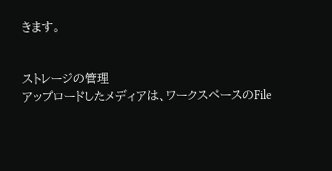きます。


ストレージの管理
アップロードしたメディアは、ワークスペースのFile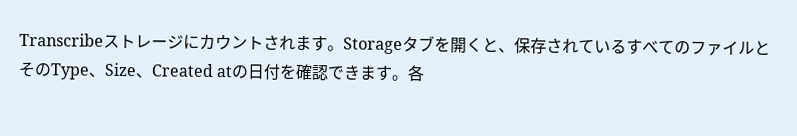Transcribeストレージにカウントされます。Storageタブを開くと、保存されているすべてのファイルとそのType、Size、Created atの日付を確認できます。各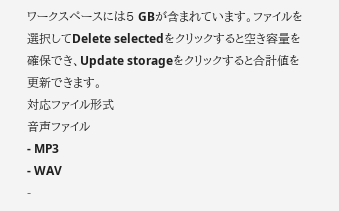ワークスペースには5 GBが含まれています。ファイルを選択してDelete selectedをクリックすると空き容量を確保でき、Update storageをクリックすると合計値を更新できます。
対応ファイル形式
音声ファイル
- MP3
- WAV
-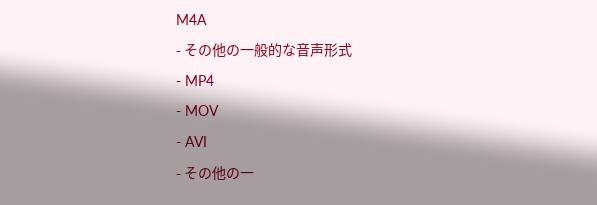M4A
- その他の一般的な音声形式
- MP4
- MOV
- AVI
- その他の一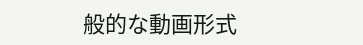般的な動画形式